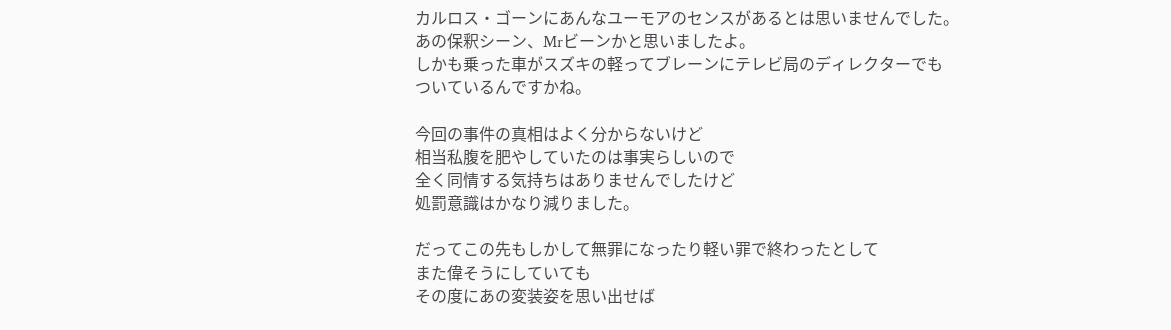カルロス・ゴーンにあんなユーモアのセンスがあるとは思いませんでした。
あの保釈シーン、Mrビーンかと思いましたよ。
しかも乗った車がスズキの軽ってブレーンにテレビ局のディレクターでも
ついているんですかね。

今回の事件の真相はよく分からないけど
相当私腹を肥やしていたのは事実らしいので
全く同情する気持ちはありませんでしたけど
処罰意識はかなり減りました。

だってこの先もしかして無罪になったり軽い罪で終わったとして
また偉そうにしていても
その度にあの変装姿を思い出せば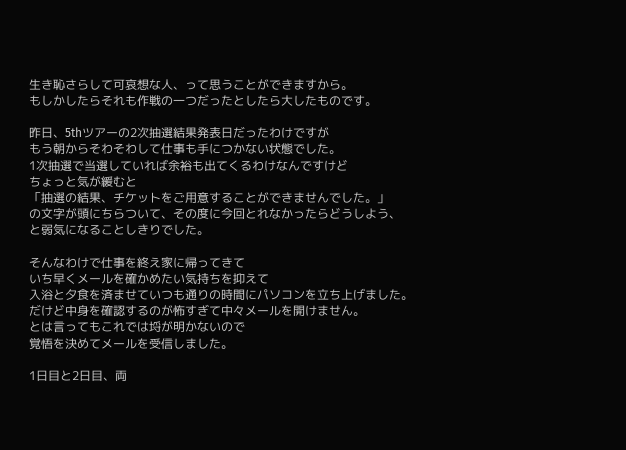生き恥さらして可哀想な人、って思うことができますから。
もしかしたらそれも作戦の一つだったとしたら大したものです。

昨日、5thツアーの2次抽選結果発表日だったわけですが
もう朝からそわそわして仕事も手につかない状態でした。
1次抽選で当選していれば余裕も出てくるわけなんですけど
ちょっと気が緩むと
「抽選の結果、チケットをご用意することができませんでした。」
の文字が頭にちらついて、その度に今回とれなかったらどうしよう、
と弱気になることしきりでした。

そんなわけで仕事を終え家に帰ってきて
いち早くメールを確かめたい気持ちを抑えて
入浴と夕食を済ませていつも通りの時間にパソコンを立ち上げました。
だけど中身を確認するのが怖すぎて中々メールを開けません。
とは言ってもこれでは埒が明かないので
覚悟を決めてメールを受信しました。

1日目と2日目、両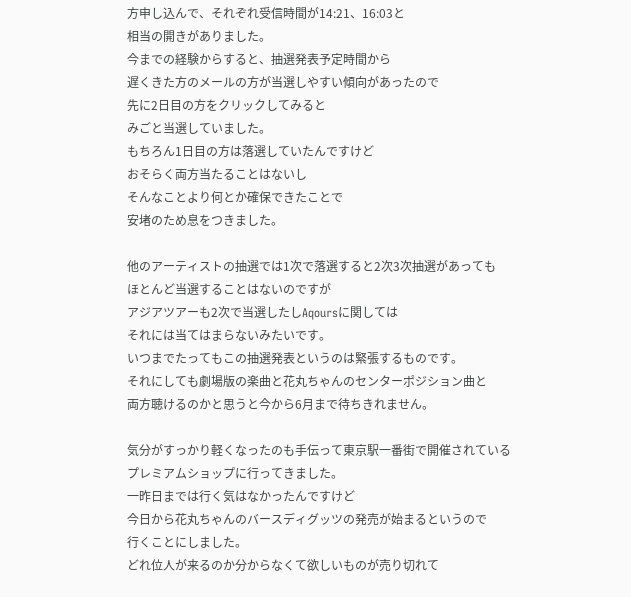方申し込んで、それぞれ受信時間が14:21、16:03と
相当の開きがありました。
今までの経験からすると、抽選発表予定時間から
遅くきた方のメールの方が当選しやすい傾向があったので
先に2日目の方をクリックしてみると
みごと当選していました。
もちろん1日目の方は落選していたんですけど
おそらく両方当たることはないし
そんなことより何とか確保できたことで
安堵のため息をつきました。

他のアーティストの抽選では1次で落選すると2次3次抽選があっても
ほとんど当選することはないのですが
アジアツアーも2次で当選したしAqoursに関しては
それには当てはまらないみたいです。
いつまでたってもこの抽選発表というのは緊張するものです。
それにしても劇場版の楽曲と花丸ちゃんのセンターポジション曲と
両方聴けるのかと思うと今から6月まで待ちきれません。

気分がすっかり軽くなったのも手伝って東京駅一番街で開催されている
プレミアムショップに行ってきました。
一昨日までは行く気はなかったんですけど
今日から花丸ちゃんのバースディグッツの発売が始まるというので
行くことにしました。
どれ位人が来るのか分からなくて欲しいものが売り切れて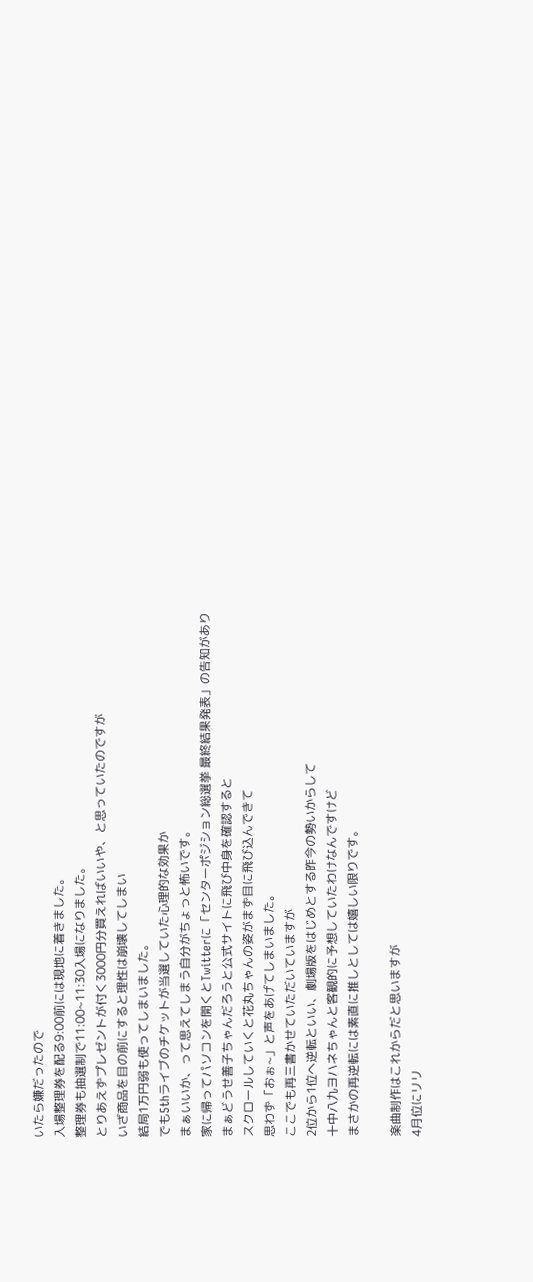いたら嫌だったので
入場整理券を配る9:00前には現地に着きました。
整理券も抽選制で11:00~11:30入場になりました。
とりあえずプレゼントが付く3000円分買えればいいや、と思っていたのですが
いざ商品を目の前にすると理性は崩壊してしまい
結局1万円弱も使ってしまいました。
でも5thライブのチケットが当選していた心理的な効果か
まぁいいか、って思えてしまう自分がちょっと怖いです。
家に帰ってパソコンを開くとTwitterに「センターポジション総選挙 最終結果発表」の告知があり
まぁどうせ善子ちゃんだろうと公式サイトに飛び中身を確認すると
スクロールしていくと花丸ちゃんの姿がまず目に飛び込んできて
思わず「おぉ~」と声をあげてしまいました。
ここでも再三書かせていただいていますが
2位から1位へ逆転といい、劇場版をはじめとする昨今の勢いからして
十中八九ヨハネちゃんと客観的に予想していたわけなんですけど
まさかの再逆転には素直に推しとしては嬉しい限りです。

楽曲制作はこれからだと思いますが
4月位にリリ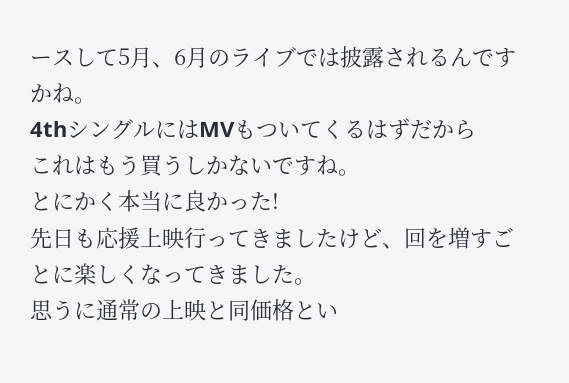ースして5月、6月のライブでは披露されるんですかね。
4thシングルにはMVもついてくるはずだから
これはもう買うしかないですね。
とにかく本当に良かった!
先日も応援上映行ってきましたけど、回を増すごとに楽しくなってきました。
思うに通常の上映と同価格とい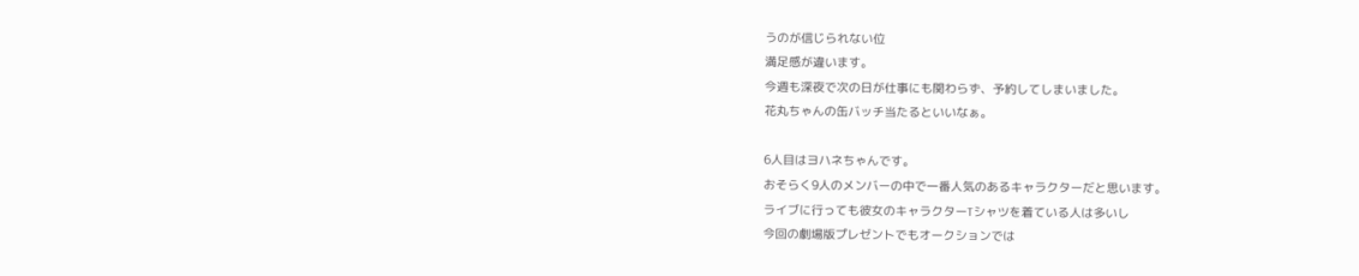うのが信じられない位
満足感が違います。
今週も深夜で次の日が仕事にも関わらず、予約してしまいました。
花丸ちゃんの缶バッチ当たるといいなぁ。

6人目はヨハネちゃんです。
おそらく9人のメンバーの中で一番人気のあるキャラクターだと思います。
ライブに行っても彼女のキャラクターTシャツを着ている人は多いし
今回の劇場版プレゼントでもオークションでは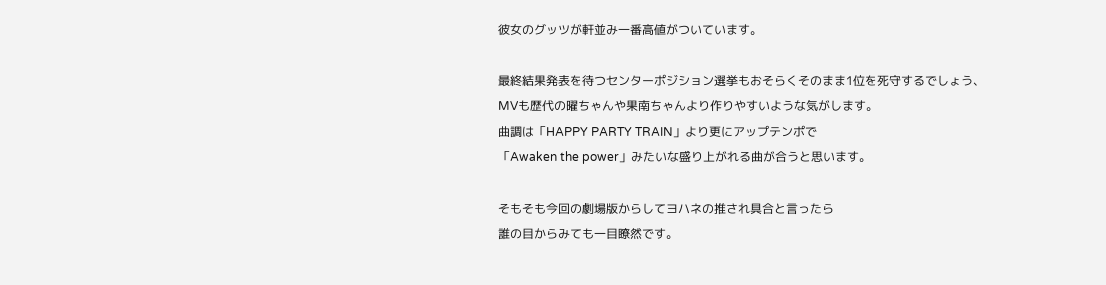彼女のグッツが軒並み一番高値がついています。

最終結果発表を待つセンターポジション選挙もおそらくそのまま1位を死守するでしょう、
MVも歴代の曜ちゃんや果南ちゃんより作りやすいような気がします。
曲調は「HAPPY PARTY TRAIN」より更にアップテンポで
「Awaken the power」みたいな盛り上がれる曲が合うと思います。

そもそも今回の劇場版からしてヨハネの推され具合と言ったら
誰の目からみても一目瞭然です。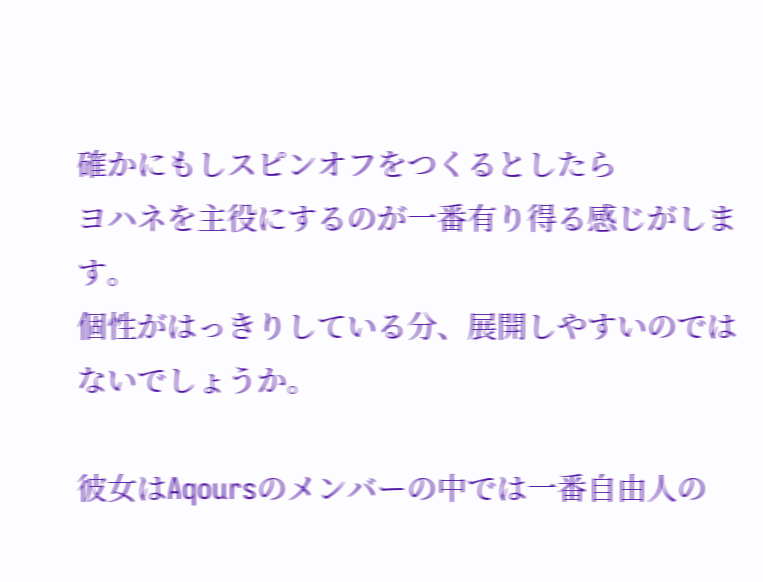確かにもしスピンオフをつくるとしたら
ヨハネを主役にするのが一番有り得る感じがします。
個性がはっきりしている分、展開しやすいのではないでしょうか。

彼女はAqoursのメンバーの中では一番自由人の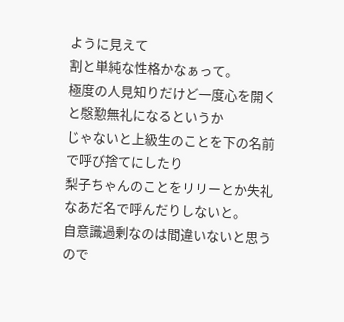ように見えて
割と単純な性格かなぁって。
極度の人見知りだけど一度心を開くと慇懃無礼になるというか
じゃないと上級生のことを下の名前で呼び捨てにしたり
梨子ちゃんのことをリリーとか失礼なあだ名で呼んだりしないと。
自意識過剰なのは間違いないと思うので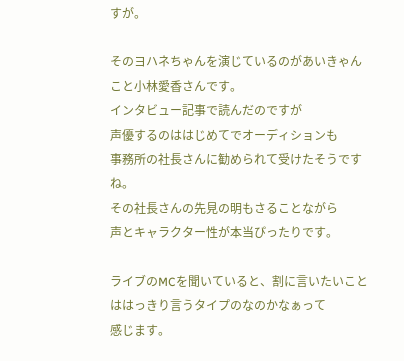すが。

そのヨハネちゃんを演じているのがあいきゃんこと小林愛香さんです。
インタビュー記事で読んだのですが
声優するのははじめてでオーディションも
事務所の社長さんに勧められて受けたそうですね。
その社長さんの先見の明もさることながら
声とキャラクター性が本当ぴったりです。

ライブのMCを聞いていると、割に言いたいことははっきり言うタイプのなのかなぁって
感じます。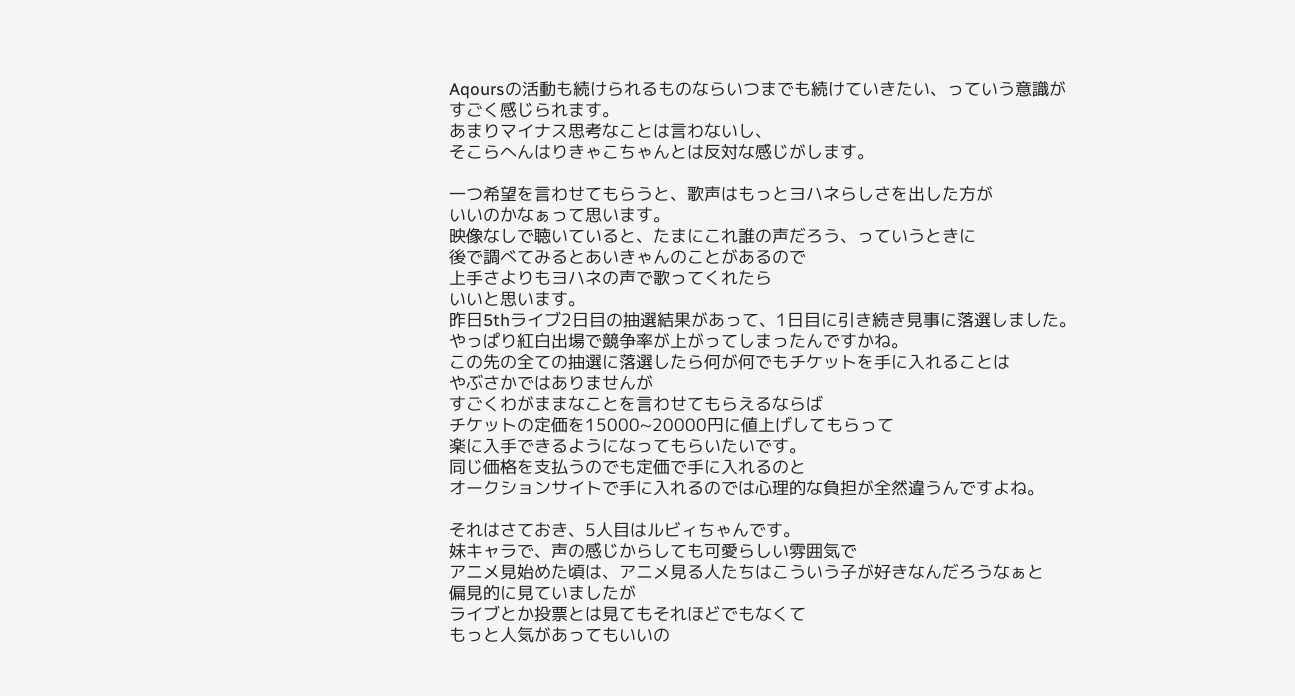Aqoursの活動も続けられるものならいつまでも続けていきたい、っていう意識が
すごく感じられます。
あまりマイナス思考なことは言わないし、
そこらへんはりきゃこちゃんとは反対な感じがします。

一つ希望を言わせてもらうと、歌声はもっとヨハネらしさを出した方が
いいのかなぁって思います。
映像なしで聴いていると、たまにこれ誰の声だろう、っていうときに
後で調べてみるとあいきゃんのことがあるので
上手さよりもヨハネの声で歌ってくれたら
いいと思います。
昨日5thライブ2日目の抽選結果があって、1日目に引き続き見事に落選しました。
やっぱり紅白出場で競争率が上がってしまったんですかね。
この先の全ての抽選に落選したら何が何でもチケットを手に入れることは
やぶさかではありませんが
すごくわがままなことを言わせてもらえるならば
チケットの定価を15000~20000円に値上げしてもらって
楽に入手できるようになってもらいたいです。
同じ価格を支払うのでも定価で手に入れるのと
オークションサイトで手に入れるのでは心理的な負担が全然違うんですよね。

それはさておき、5人目はルビィちゃんです。
妹キャラで、声の感じからしても可愛らしい雰囲気で
アニメ見始めた頃は、アニメ見る人たちはこういう子が好きなんだろうなぁと
偏見的に見ていましたが
ライブとか投票とは見てもそれほどでもなくて
もっと人気があってもいいの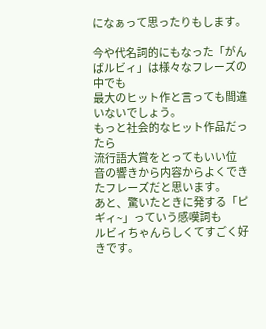になぁって思ったりもします。

今や代名詞的にもなった「がんばルビィ」は様々なフレーズの中でも
最大のヒット作と言っても間違いないでしょう。
もっと社会的なヒット作品だったら
流行語大賞をとってもいい位
音の響きから内容からよくできたフレーズだと思います。
あと、驚いたときに発する「ピギィ~」っていう感嘆詞も
ルビィちゃんらしくてすごく好きです。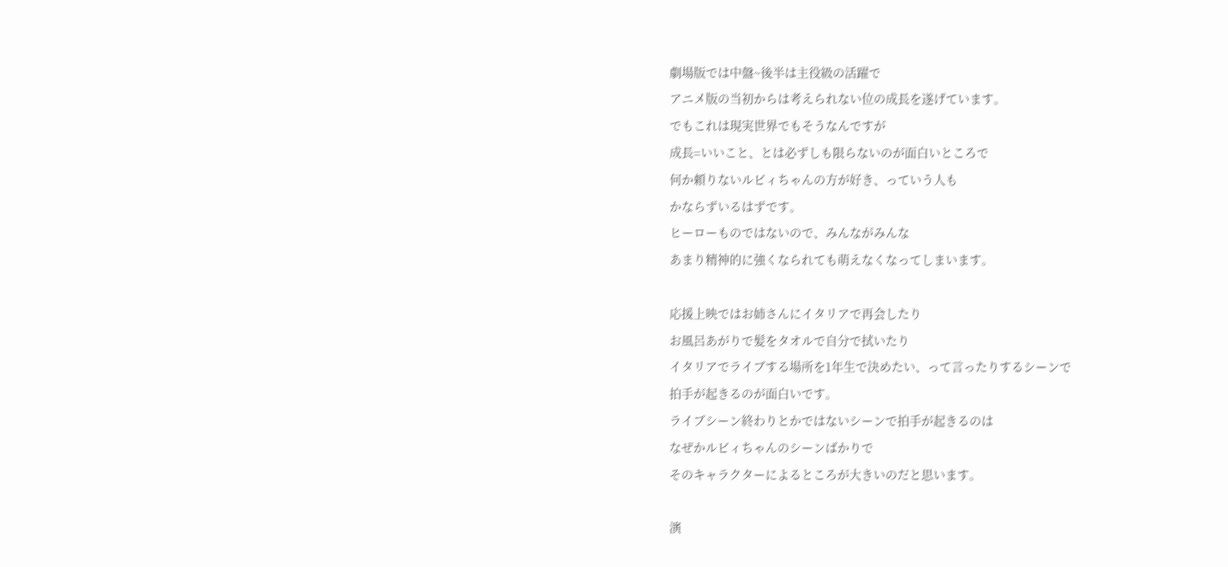劇場版では中盤~後半は主役級の活躍で
アニメ版の当初からは考えられない位の成長を遂げています。
でもこれは現実世界でもそうなんですが
成長=いいこと、とは必ずしも限らないのが面白いところで
何か頼りないルビィちゃんの方が好き、っていう人も
かならずいるはずです。
ヒーローものではないので、みんながみんな
あまり精神的に強くなられても萌えなくなってしまいます。

応援上映ではお姉さんにイタリアで再会したり
お風呂あがりで髪をタオルで自分で拭いたり
イタリアでライブする場所を1年生で決めたい、って言ったりするシーンで
拍手が起きるのが面白いです。
ライブシーン終わりとかではないシーンで拍手が起きるのは
なぜかルビィちゃんのシーンばかりで
そのキャラクターによるところが大きいのだと思います。

演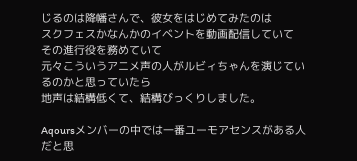じるのは降幡さんで、彼女をはじめてみたのは
スクフェスかなんかのイベントを動画配信していて
その進行役を務めていて
元々こういうアニメ声の人がルビィちゃんを演じているのかと思っていたら
地声は結構低くて、結構びっくりしました。

Aqoursメンバーの中では一番ユーモアセンスがある人だと思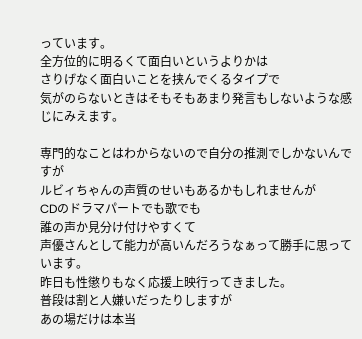っています。
全方位的に明るくて面白いというよりかは
さりげなく面白いことを挟んでくるタイプで
気がのらないときはそもそもあまり発言もしないような感じにみえます。

専門的なことはわからないので自分の推測でしかないんですが
ルビィちゃんの声質のせいもあるかもしれませんが
CDのドラマパートでも歌でも
誰の声か見分け付けやすくて
声優さんとして能力が高いんだろうなぁって勝手に思っています。
昨日も性懲りもなく応援上映行ってきました。
普段は割と人嫌いだったりしますが
あの場だけは本当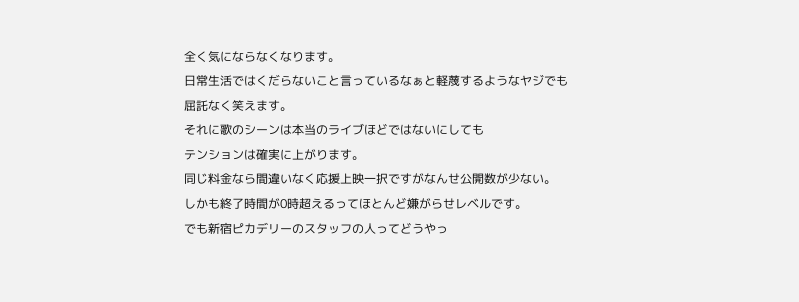全く気にならなくなります。
日常生活ではくだらないこと言っているなぁと軽蔑するようなヤジでも
屈託なく笑えます。
それに歌のシーンは本当のライブほどではないにしても
テンションは確実に上がります。
同じ料金なら間違いなく応援上映一択ですがなんせ公開数が少ない。
しかも終了時間が0時超えるってほとんど嫌がらせレベルです。
でも新宿ピカデリーのスタッフの人ってどうやっ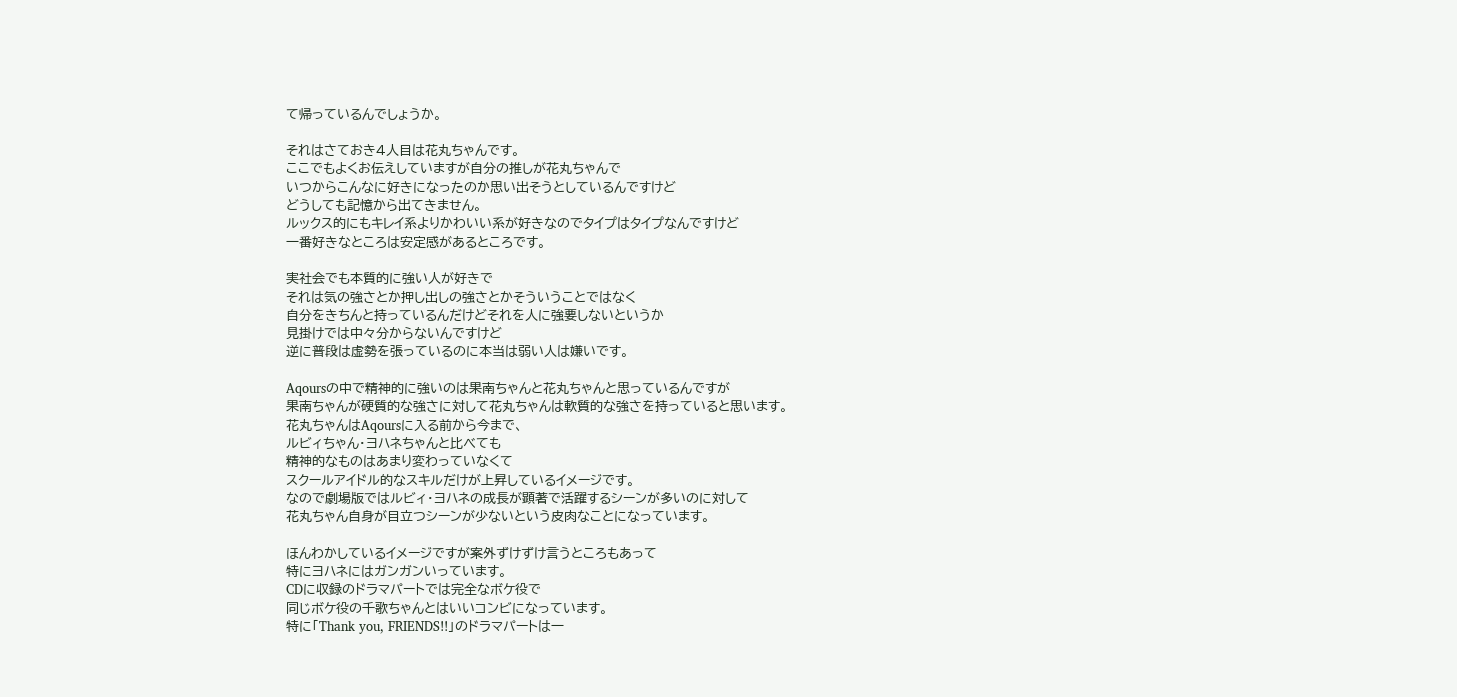て帰っているんでしょうか。

それはさておき4人目は花丸ちゃんです。
ここでもよくお伝えしていますが自分の推しが花丸ちゃんで
いつからこんなに好きになったのか思い出そうとしているんですけど
どうしても記憶から出てきません。
ルックス的にもキレイ系よりかわいい系が好きなのでタイプはタイプなんですけど
一番好きなところは安定感があるところです。

実社会でも本質的に強い人が好きで
それは気の強さとか押し出しの強さとかそういうことではなく
自分をきちんと持っているんだけどそれを人に強要しないというか
見掛けでは中々分からないんですけど
逆に普段は虚勢を張っているのに本当は弱い人は嫌いです。

Aqoursの中で精神的に強いのは果南ちゃんと花丸ちゃんと思っているんですが
果南ちゃんが硬質的な強さに対して花丸ちゃんは軟質的な強さを持っていると思います。
花丸ちゃんはAqoursに入る前から今まで、
ルビィちゃん・ヨハネちゃんと比べても
精神的なものはあまり変わっていなくて
スクールアイドル的なスキルだけが上昇しているイメージです。
なので劇場版ではルビィ・ヨハネの成長が顕著で活躍するシーンが多いのに対して
花丸ちゃん自身が目立つシーンが少ないという皮肉なことになっています。

ほんわかしているイメージですが案外ずけずけ言うところもあって
特にヨハネにはガンガンいっています。
CDに収録のドラマパートでは完全なボケ役で
同じボケ役の千歌ちゃんとはいいコンビになっています。
特に「Thank you, FRIENDS!!」のドラマパートは一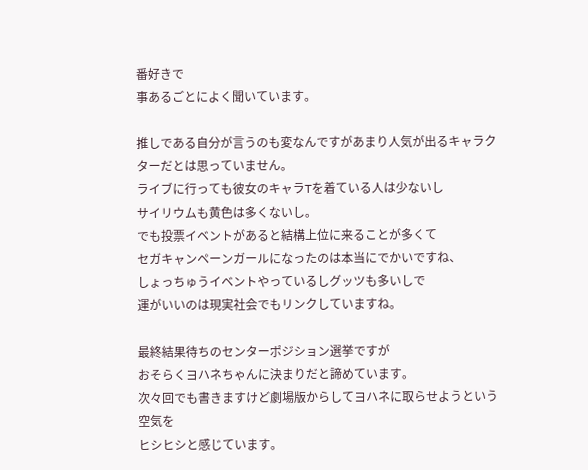番好きで
事あるごとによく聞いています。

推しである自分が言うのも変なんですがあまり人気が出るキャラクターだとは思っていません。
ライブに行っても彼女のキャラTを着ている人は少ないし
サイリウムも黄色は多くないし。
でも投票イベントがあると結構上位に来ることが多くて
セガキャンペーンガールになったのは本当にでかいですね、
しょっちゅうイベントやっているしグッツも多いしで
運がいいのは現実社会でもリンクしていますね。

最終結果待ちのセンターポジション選挙ですが
おそらくヨハネちゃんに決まりだと諦めています。
次々回でも書きますけど劇場版からしてヨハネに取らせようという空気を
ヒシヒシと感じています。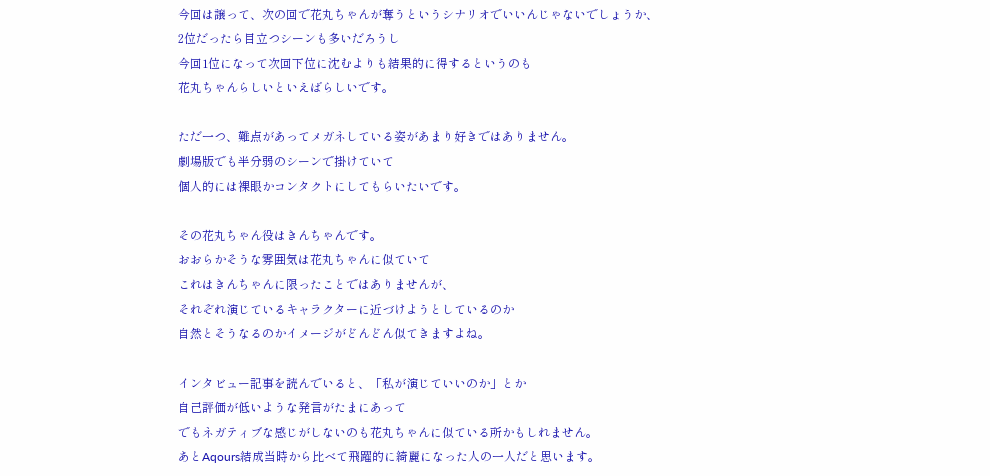今回は譲って、次の回で花丸ちゃんが奪うというシナリオでいいんじゃないでしょうか、
2位だったら目立つシーンも多いだろうし
今回1位になって次回下位に沈むよりも結果的に得するというのも
花丸ちゃんらしいといえばらしいです。

ただ一つ、難点があってメガネしている姿があまり好きではありません。
劇場版でも半分弱のシーンで掛けていて
個人的には裸眼かコンタクトにしてもらいたいです。

その花丸ちゃん役はきんちゃんです。
おおらかそうな雰囲気は花丸ちゃんに似ていて
これはきんちゃんに限ったことではありませんが、
それぞれ演じているキャラクターに近づけようとしているのか
自然とそうなるのかイメージがどんどん似てきますよね。

インタビュー記事を読んでいると、「私が演じていいのか」とか
自己評価が低いような発言がたまにあって
でもネガティブな感じがしないのも花丸ちゃんに似ている所かもしれません。
あとAqours結成当時から比べて飛躍的に綺麗になった人の一人だと思います。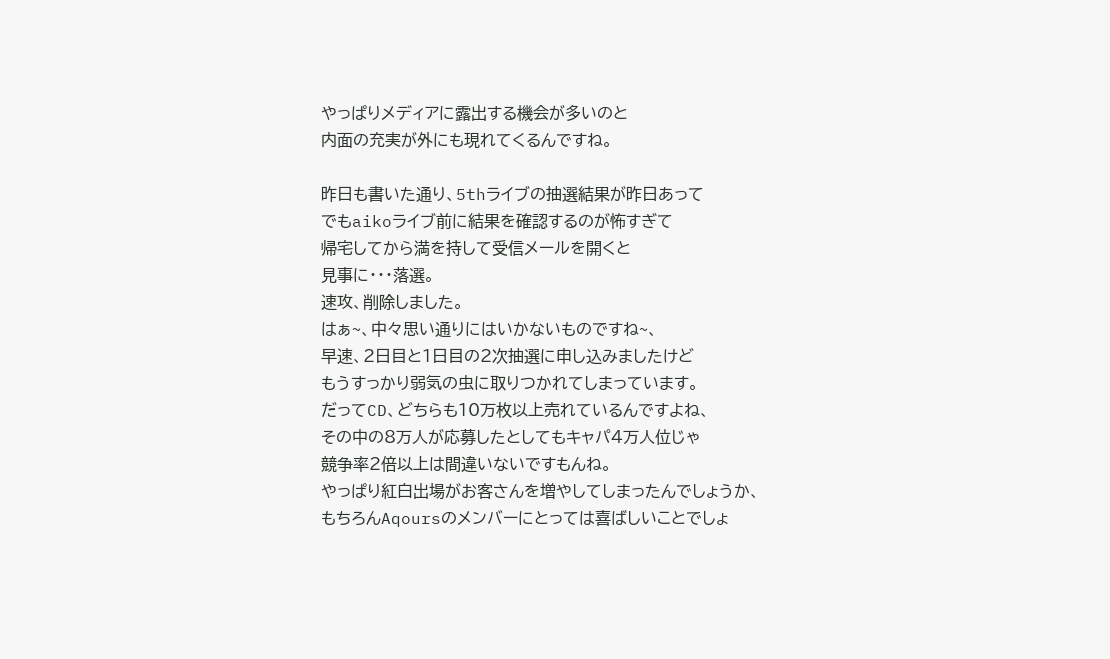やっぱりメディアに露出する機会が多いのと
内面の充実が外にも現れてくるんですね。

昨日も書いた通り、5thライブの抽選結果が昨日あって
でもaikoライブ前に結果を確認するのが怖すぎて
帰宅してから満を持して受信メールを開くと
見事に・・・落選。
速攻、削除しました。
はぁ~、中々思い通りにはいかないものですね~、
早速、2日目と1日目の2次抽選に申し込みましたけど
もうすっかり弱気の虫に取りつかれてしまっています。
だってCD、どちらも10万枚以上売れているんですよね、
その中の8万人が応募したとしてもキャパ4万人位じゃ
競争率2倍以上は間違いないですもんね。
やっぱり紅白出場がお客さんを増やしてしまったんでしょうか、
もちろんAqoursのメンバーにとっては喜ばしいことでしょ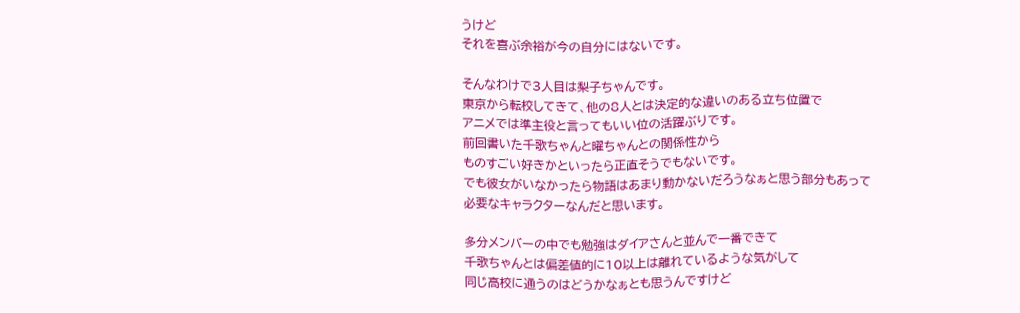うけど
それを喜ぶ余裕が今の自分にはないです。

そんなわけで3人目は梨子ちゃんです。
東京から転校してきて、他の8人とは決定的な違いのある立ち位置で
アニメでは準主役と言ってもいい位の活躍ぶりです。
前回書いた千歌ちゃんと曜ちゃんとの関係性から
ものすごい好きかといったら正直そうでもないです。
でも彼女がいなかったら物語はあまり動かないだろうなぁと思う部分もあって
必要なキャラクターなんだと思います。

多分メンバーの中でも勉強はダイアさんと並んで一番できて
千歌ちゃんとは偏差値的に10以上は離れているような気がして
同じ高校に通うのはどうかなぁとも思うんですけど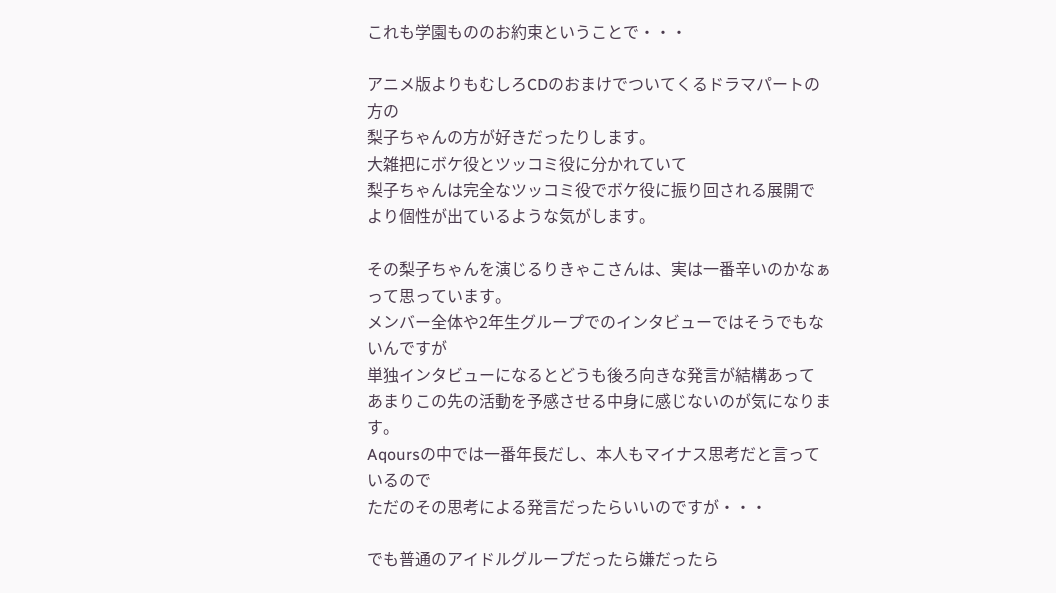これも学園もののお約束ということで・・・

アニメ版よりもむしろCDのおまけでついてくるドラマパートの方の
梨子ちゃんの方が好きだったりします。
大雑把にボケ役とツッコミ役に分かれていて
梨子ちゃんは完全なツッコミ役でボケ役に振り回される展開で
より個性が出ているような気がします。

その梨子ちゃんを演じるりきゃこさんは、実は一番辛いのかなぁって思っています。
メンバー全体や2年生グループでのインタビューではそうでもないんですが
単独インタビューになるとどうも後ろ向きな発言が結構あって
あまりこの先の活動を予感させる中身に感じないのが気になります。
Aqoursの中では一番年長だし、本人もマイナス思考だと言っているので
ただのその思考による発言だったらいいのですが・・・

でも普通のアイドルグループだったら嫌だったら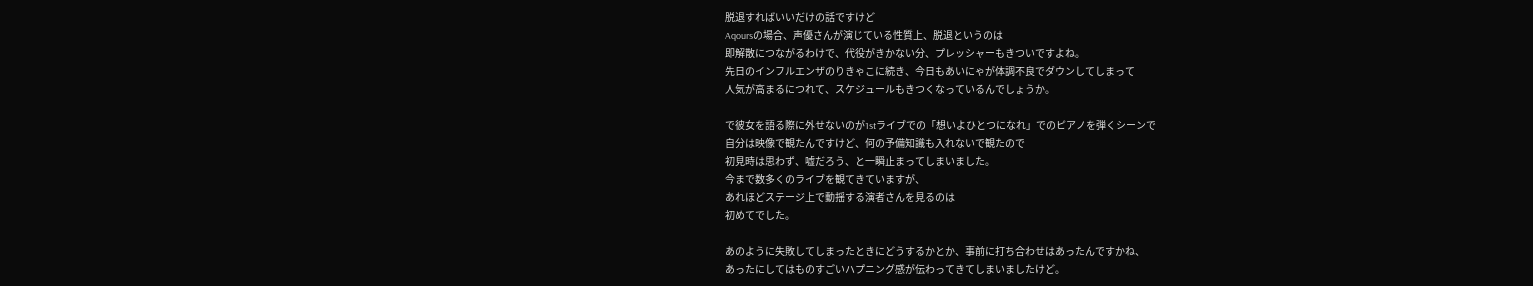脱退すればいいだけの話ですけど
Aqoursの場合、声優さんが演じている性質上、脱退というのは
即解散につながるわけで、代役がきかない分、プレッシャーもきついですよね。
先日のインフルエンザのりきゃこに続き、今日もあいにゃが体調不良でダウンしてしまって
人気が高まるにつれて、スケジュールもきつくなっているんでしょうか。

で彼女を語る際に外せないのが1stライブでの「想いよひとつになれ」でのピアノを弾くシーンで
自分は映像で観たんですけど、何の予備知識も入れないで観たので
初見時は思わず、嘘だろう、と一瞬止まってしまいました。
今まで数多くのライブを観てきていますが、
あれほどステージ上で動揺する演者さんを見るのは
初めてでした。

あのように失敗してしまったときにどうするかとか、事前に打ち合わせはあったんですかね、
あったにしてはものすごいハプニング感が伝わってきてしまいましたけど。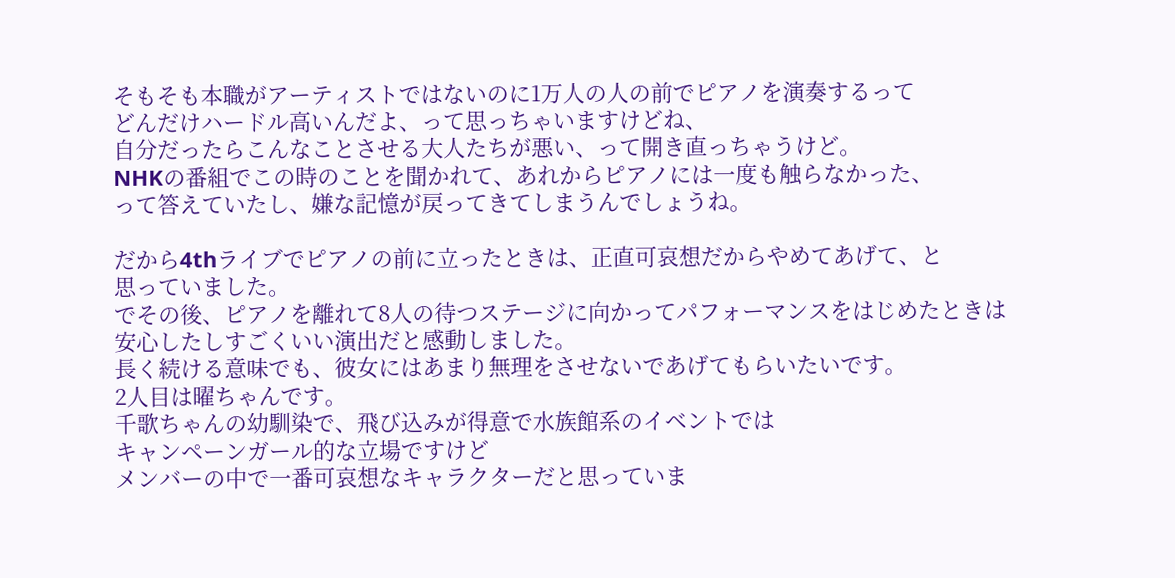そもそも本職がアーティストではないのに1万人の人の前でピアノを演奏するって
どんだけハードル高いんだよ、って思っちゃいますけどね、
自分だったらこんなことさせる大人たちが悪い、って開き直っちゃうけど。
NHKの番組でこの時のことを聞かれて、あれからピアノには一度も触らなかった、
って答えていたし、嫌な記憶が戻ってきてしまうんでしょうね。

だから4thライブでピアノの前に立ったときは、正直可哀想だからやめてあげて、と
思っていました。
でその後、ピアノを離れて8人の待つステージに向かってパフォーマンスをはじめたときは
安心したしすごくいい演出だと感動しました。
長く続ける意味でも、彼女にはあまり無理をさせないであげてもらいたいです。
2人目は曜ちゃんです。
千歌ちゃんの幼馴染で、飛び込みが得意で水族館系のイベントでは
キャンペーンガール的な立場ですけど
メンバーの中で一番可哀想なキャラクターだと思っていま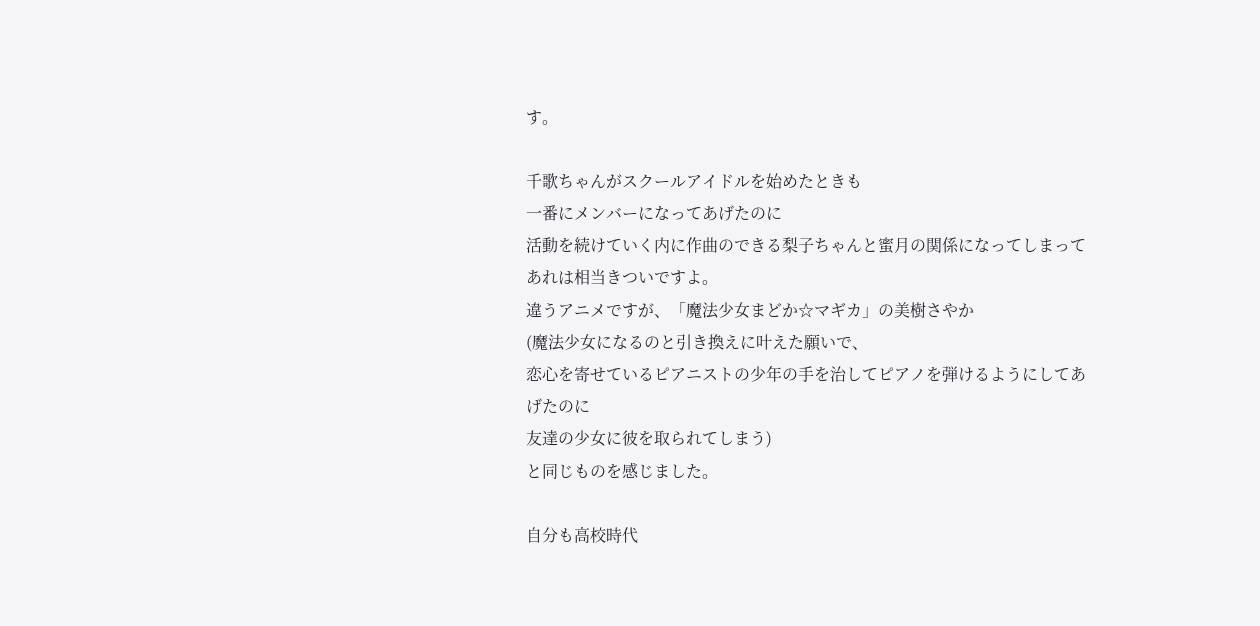す。

千歌ちゃんがスクールアイドルを始めたときも
一番にメンバーになってあげたのに
活動を続けていく内に作曲のできる梨子ちゃんと蜜月の関係になってしまって
あれは相当きついですよ。
違うアニメですが、「魔法少女まどか☆マギカ」の美樹さやか
(魔法少女になるのと引き換えに叶えた願いで、
恋心を寄せているピアニストの少年の手を治してピアノを弾けるようにしてあげたのに
友達の少女に彼を取られてしまう)
と同じものを感じました。

自分も高校時代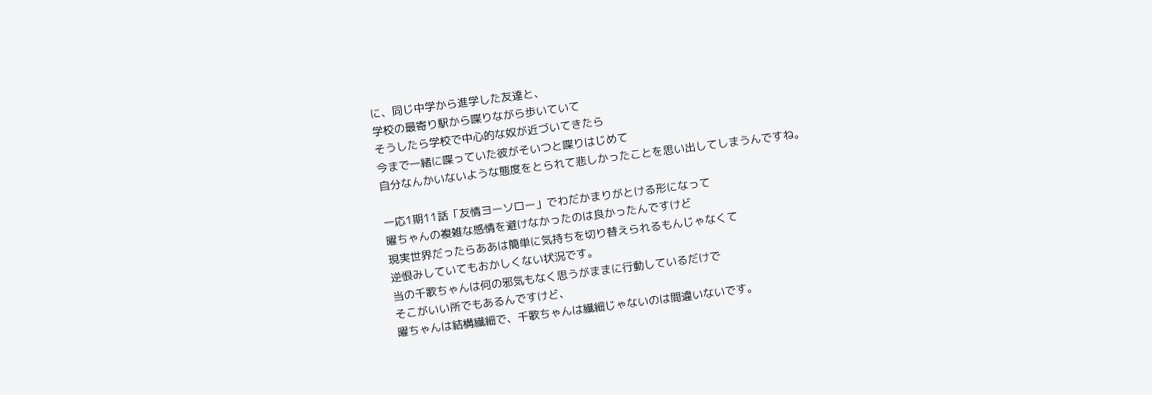に、同じ中学から進学した友達と、
学校の最寄り駅から喋りながら歩いていて
そうしたら学校で中心的な奴が近づいてきたら
今まで一緒に喋っていた彼がそいつと喋りはじめて
自分なんかいないような態度をとられて悲しかったことを思い出してしまうんですね。

一応1期11話「友情ヨーソロー」でわだかまりがとける形になって
曜ちゃんの複雑な感情を避けなかったのは良かったんですけど
現実世界だったらああは簡単に気持ちを切り替えられるもんじゃなくて
逆恨みしていてもおかしくない状況です。
当の千歌ちゃんは何の邪気もなく思うがままに行動しているだけで
そこがいい所でもあるんですけど、
曜ちゃんは結構繊細で、千歌ちゃんは繊細じゃないのは間違いないです。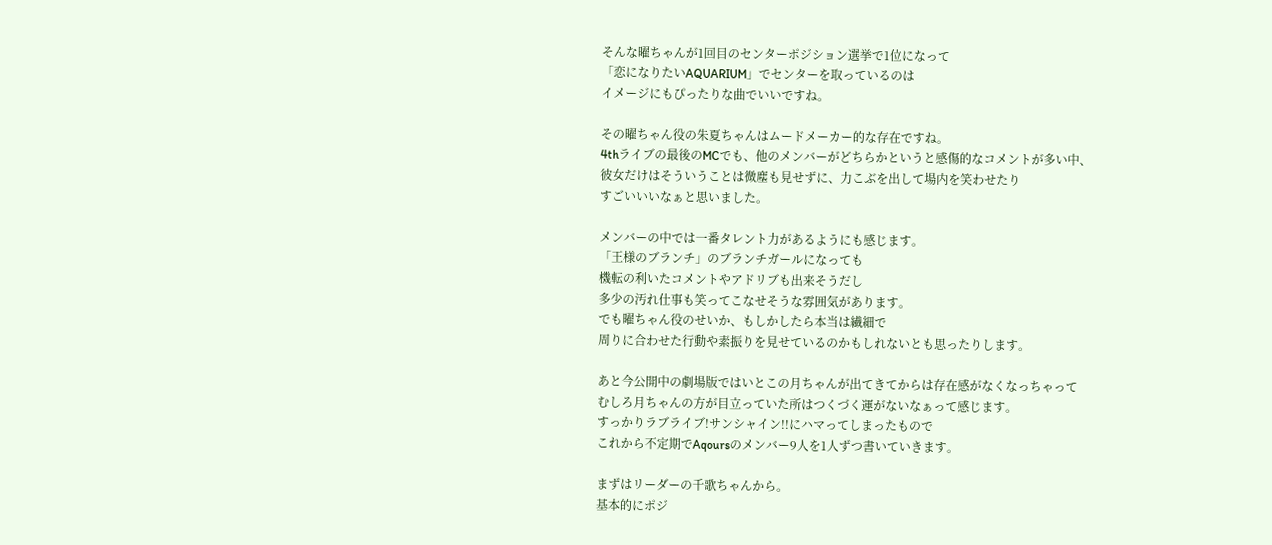そんな曜ちゃんが1回目のセンターポジション選挙で1位になって
「恋になりたいAQUARIUM」でセンターを取っているのは
イメージにもぴったりな曲でいいですね。

その曜ちゃん役の朱夏ちゃんはムードメーカー的な存在ですね。
4thライブの最後のMCでも、他のメンバーがどちらかというと感傷的なコメントが多い中、
彼女だけはそういうことは微塵も見せずに、力こぶを出して場内を笑わせたり
すごいいいなぁと思いました。

メンバーの中では一番タレント力があるようにも感じます。
「王様のブランチ」のブランチガールになっても
機転の利いたコメントやアドリブも出来そうだし
多少の汚れ仕事も笑ってこなせそうな雰囲気があります。
でも曜ちゃん役のせいか、もしかしたら本当は繊細で
周りに合わせた行動や素振りを見せているのかもしれないとも思ったりします。

あと今公開中の劇場版ではいとこの月ちゃんが出てきてからは存在感がなくなっちゃって
むしろ月ちゃんの方が目立っていた所はつくづく運がないなぁって感じます。
すっかりラブライブ!サンシャイン!!にハマってしまったもので
これから不定期でAqoursのメンバー9人を1人ずつ書いていきます。

まずはリーダーの千歌ちゃんから。
基本的にポジ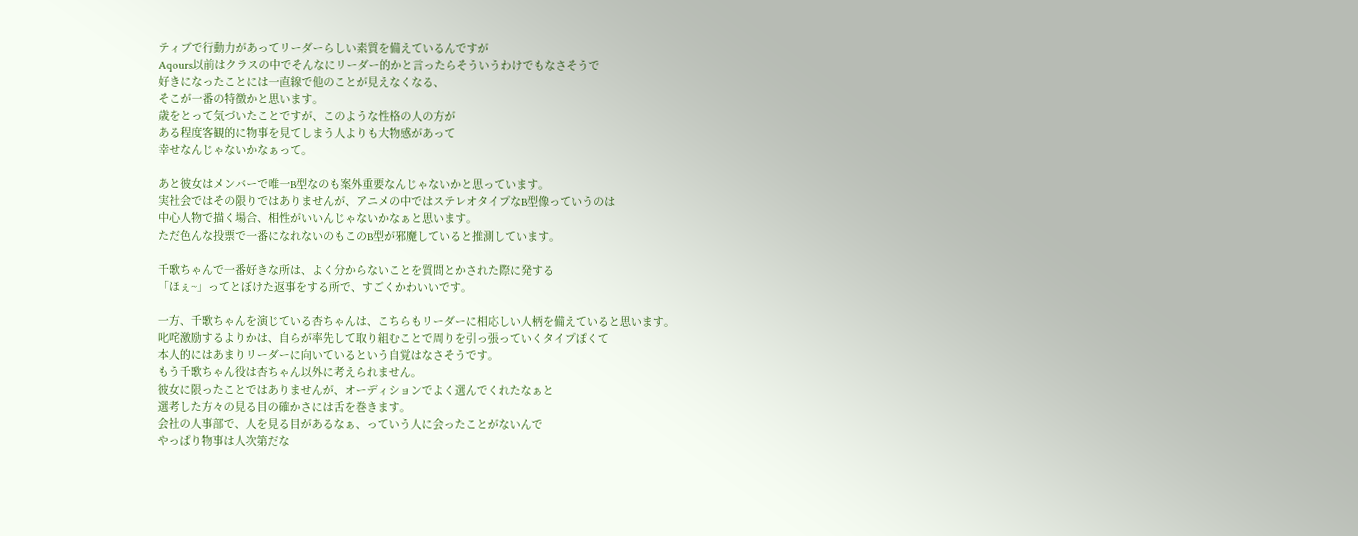ティブで行動力があってリーダーらしい素質を備えているんですが
Aqours以前はクラスの中でそんなにリーダー的かと言ったらそういうわけでもなさそうで
好きになったことには一直線で他のことが見えなくなる、
そこが一番の特徴かと思います。
歳をとって気づいたことですが、このような性格の人の方が
ある程度客観的に物事を見てしまう人よりも大物感があって
幸せなんじゃないかなぁって。

あと彼女はメンバーで唯一B型なのも案外重要なんじゃないかと思っています。
実社会ではその限りではありませんが、アニメの中ではステレオタイプなB型像っていうのは
中心人物で描く場合、相性がいいんじゃないかなぁと思います。
ただ色んな投票で一番になれないのもこのB型が邪魔していると推測しています。

千歌ちゃんで一番好きな所は、よく分からないことを質問とかされた際に発する
「ほぇ~」ってとぼけた返事をする所で、すごくかわいいです。

一方、千歌ちゃんを演じている杏ちゃんは、こちらもリーダーに相応しい人柄を備えていると思います。
叱咤激励するよりかは、自らが率先して取り組むことで周りを引っ張っていくタイプぽくて
本人的にはあまりリーダーに向いているという自覚はなさそうです。
もう千歌ちゃん役は杏ちゃん以外に考えられません。
彼女に限ったことではありませんが、オーディションでよく選んでくれたなぁと
選考した方々の見る目の確かさには舌を巻きます。
会社の人事部で、人を見る目があるなぁ、っていう人に会ったことがないんで
やっぱり物事は人次第だな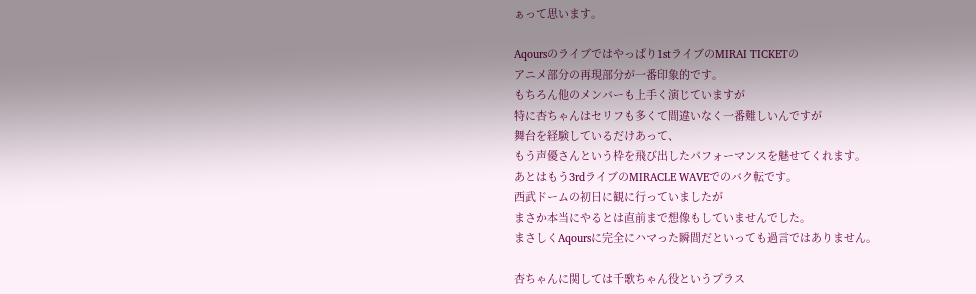ぁって思います。

Aqoursのライブではやっぱり1stライブのMIRAI TICKETの
アニメ部分の再現部分が一番印象的です。
もちろん他のメンバーも上手く演じていますが
特に杏ちゃんはセリフも多くて間違いなく一番難しいんですが
舞台を経験しているだけあって、
もう声優さんという枠を飛び出したパフォーマンスを魅せてくれます。
あとはもう3rdライブのMIRACLE WAVEでのバク転です。
西武ドームの初日に観に行っていましたが
まさか本当にやるとは直前まで想像もしていませんでした。
まさしくAqoursに完全にハマった瞬間だといっても過言ではありません。

杏ちゃんに関しては千歌ちゃん役というプラス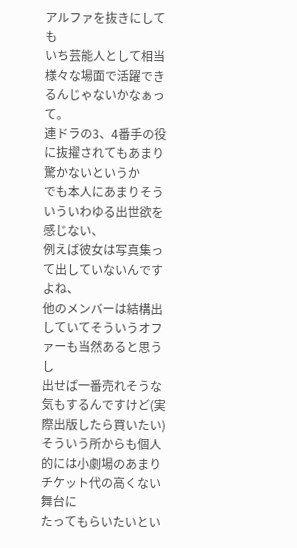アルファを抜きにしても
いち芸能人として相当様々な場面で活躍できるんじゃないかなぁって。
連ドラの3、4番手の役に抜擢されてもあまり驚かないというか
でも本人にあまりそういういわゆる出世欲を感じない、
例えば彼女は写真集って出していないんですよね、
他のメンバーは結構出していてそういうオファーも当然あると思うし
出せば一番売れそうな気もするんですけど(実際出版したら買いたい)
そういう所からも個人的には小劇場のあまりチケット代の高くない舞台に
たってもらいたいとい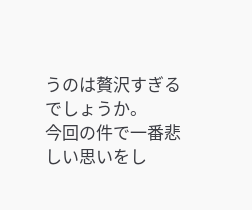うのは贅沢すぎるでしょうか。
今回の件で一番悲しい思いをし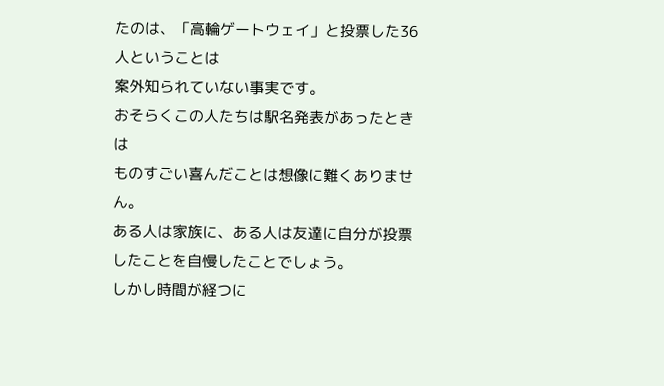たのは、「高輪ゲートウェイ」と投票した36人ということは
案外知られていない事実です。
おそらくこの人たちは駅名発表があったときは
ものすごい喜んだことは想像に難くありません。
ある人は家族に、ある人は友達に自分が投票したことを自慢したことでしょう。
しかし時間が経つに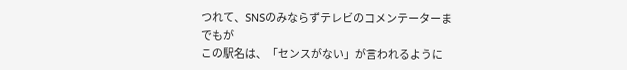つれて、SNSのみならずテレビのコメンテーターまでもが
この駅名は、「センスがない」が言われるように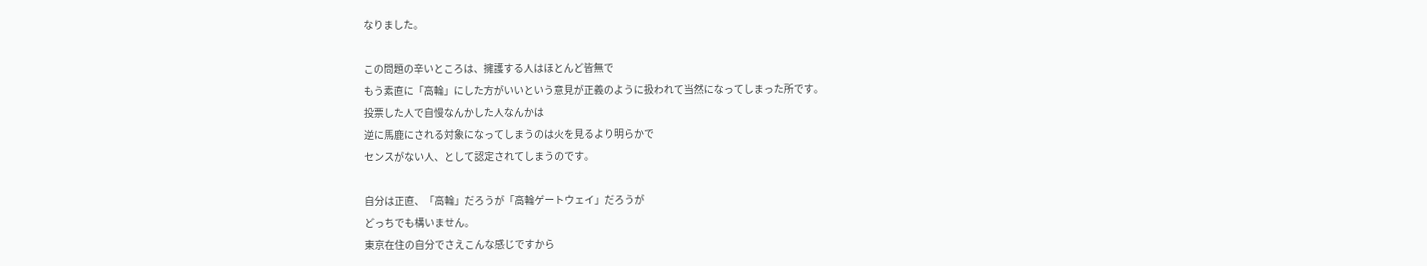なりました。

この問題の辛いところは、擁護する人はほとんど皆無で
もう素直に「高輪」にした方がいいという意見が正義のように扱われて当然になってしまった所です。
投票した人で自慢なんかした人なんかは
逆に馬鹿にされる対象になってしまうのは火を見るより明らかで
センスがない人、として認定されてしまうのです。

自分は正直、「高輪」だろうが「高輪ゲートウェイ」だろうが
どっちでも構いません。
東京在住の自分でさえこんな感じですから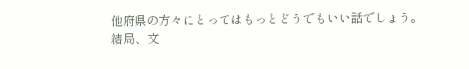他府県の方々にとってはもっとどうでもいい話でしょう。
結局、文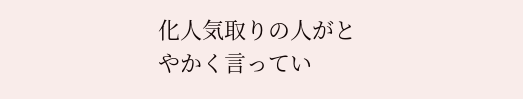化人気取りの人がとやかく言ってい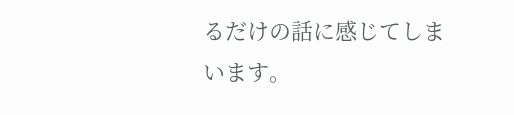るだけの話に感じてしまいます。